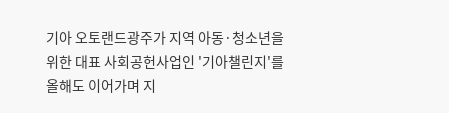기아 오토랜드광주가 지역 아동·청소년을 위한 대표 사회공헌사업인 '기아챌린지'를 올해도 이어가며 지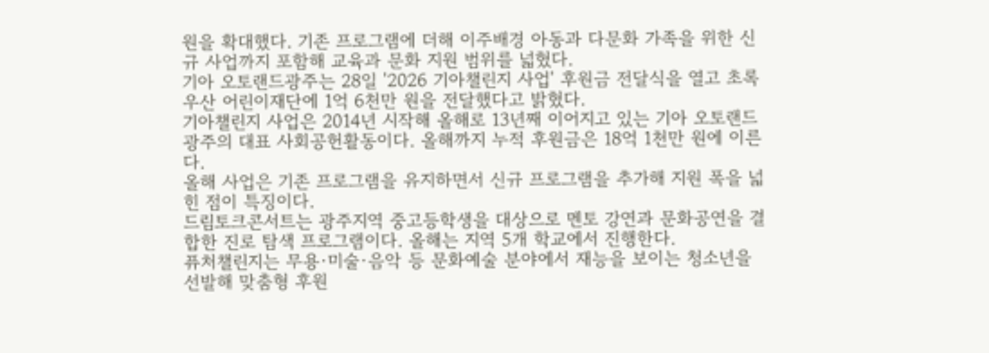원을 확대했다. 기존 프로그램에 더해 이주배경 아동과 다문화 가족을 위한 신규 사업까지 포함해 교육과 문화 지원 범위를 넓혔다.
기아 오토랜드광주는 28일 '2026 기아챌린지 사업' 후원금 전달식을 열고 초록우산 어린이재단에 1억 6천만 원을 전달했다고 밝혔다.
기아챌린지 사업은 2014년 시작해 올해로 13년째 이어지고 있는 기아 오토랜드광주의 대표 사회공헌활동이다. 올해까지 누적 후원금은 18억 1천만 원에 이른다.
올해 사업은 기존 프로그램을 유지하면서 신규 프로그램을 추가해 지원 폭을 넓힌 점이 특징이다.
드림토크콘서트는 광주지역 중고등학생을 대상으로 멘토 강연과 문화공연을 결합한 진로 탐색 프로그램이다. 올해는 지역 5개 학교에서 진행한다.
퓨처챌린지는 무용·미술·음악 등 문화예술 분야에서 재능을 보이는 청소년을 선발해 맞춤형 후원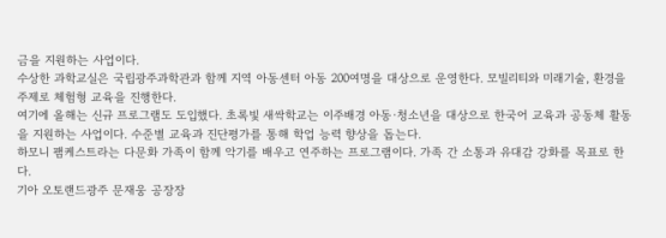금을 지원하는 사업이다.
수상한 과학교실은 국립광주과학관과 함께 지역 아동센터 아동 200여명을 대상으로 운영한다. 모빌리티와 미래기술, 환경을 주제로 체험형 교육을 진행한다.
여기에 올해는 신규 프로그램도 도입했다. 초록빛 새싹학교는 이주배경 아동·청소년을 대상으로 한국어 교육과 공동체 활동을 지원하는 사업이다. 수준별 교육과 진단평가를 통해 학업 능력 향상을 돕는다.
하모니 팸케스트라는 다문화 가족이 함께 악기를 배우고 연주하는 프로그램이다. 가족 간 소통과 유대감 강화를 목표로 한다.
기아 오토랜드광주 문재웅 공장장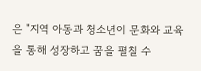은 "지역 아동과 청소년이 문화와 교육을 통해 성장하고 꿈을 펼칠 수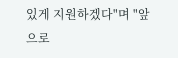있게 지원하겠다"며 "앞으로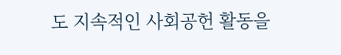도 지속적인 사회공헌 활동을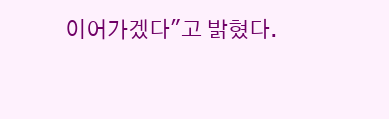이어가겠다"고 밝혔다.